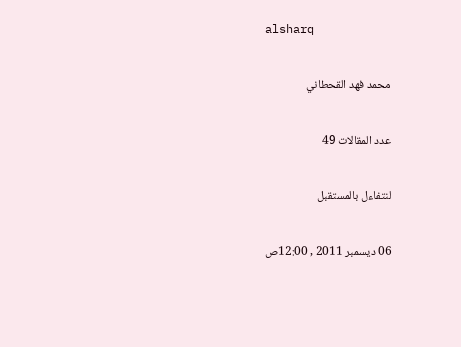alsharq

محمد فهد القحطاني

عدد المقالات 49

لنتفاءل بالمستقبل

06 ديسمبر 2011 , 12:00ص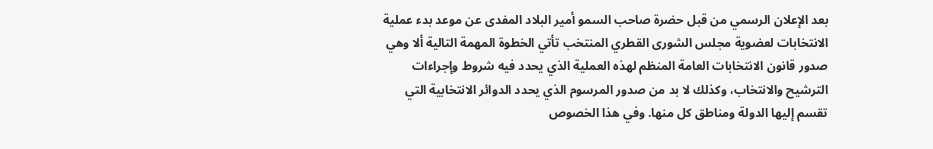بعد الإعلان الرسمي من قبل حضرة صاحب السمو أمير البلاد المفدى عن موعد بدء عملية الانتخابات لعضوية مجلس الشورى القطري المنتخب تأتي الخطوة المهمة التالية ألا وهي صدور قانون الانتخابات العامة المنظم لهذه العملية الذي يحدد فيه شروط وإجراءات الترشيح والانتخاب، وكذلك لا بد من صدور المرسوم الذي يحدد الدوائر الانتخابية التي تقسم إليها الدولة ومناطق كل منها. وفي هذا الخصوص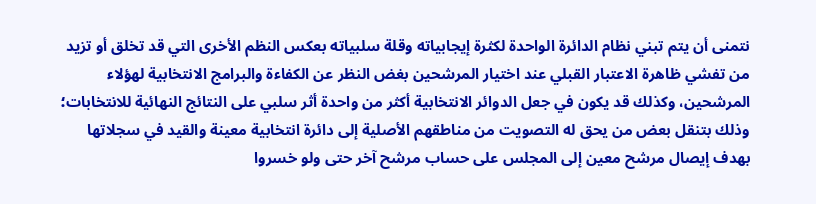نتمنى أن يتم تبني نظام الدائرة الواحدة لكثرة إيجابياته وقلة سلبياته بعكس النظم الأخرى التي قد تخلق أو تزيد من تفشي ظاهرة الاعتبار القبلي عند اختيار المرشحين بغض النظر عن الكفاءة والبرامج الانتخابية لهؤلاء المرشحين، وكذلك قد يكون في جعل الدوائر الانتخابية أكثر من واحدة أثر سلبي على النتائج النهائية للانتخابات؛ وذلك بتنقل بعض من يحق له التصويت من مناطقهم الأصلية إلى دائرة انتخابية معينة والقيد في سجلاتها بهدف إيصال مرشح معين إلى المجلس على حساب مرشح آخر حتى ولو خسروا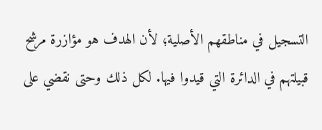التسجيل في مناطقهم الأصلية؛ لأن الهدف هو مؤازرة مرشح قبيلتهم في الدائرة التي قيدوا فيها. لكل ذلك وحتى نقضي على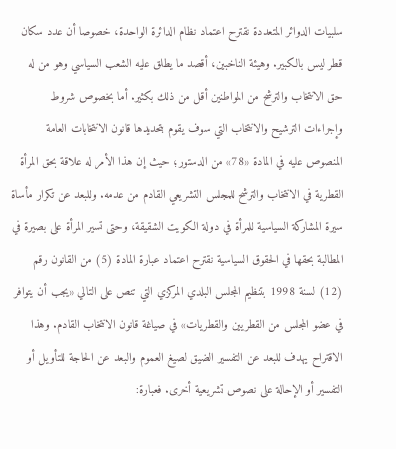سلبيات الدوائر المتعددة نقترح اعتماد نظام الدائرة الواحدة، خصوصا أن عدد سكان قطر ليس بالكبير. وهيئة الناخبين، أقصد ما يطلق عليه الشعب السياسي وهو من له حق الانتخاب والترشح من المواطنين أقل من ذلك بكثير. أما بخصوص شروط وإجراءات الترشيح والانتخاب التي سوف يقوم بتحديدها قانون الانتخابات العامة المنصوص عليه في المادة «78» من الدستور؛ حيث إن هذا الأمر له علاقة بحق المرأة القطرية في الانتخاب والترشح للمجلس التشريعي القادم من عدمه. وللبعد عن تكرار مأساة سيرة المشاركة السياسية للمرأة في دولة الكويت الشقيقة، وحتى تسير المرأة على بصيرة في المطالبة بحقها في الحقوق السياسية نقترح اعتماد عبارة المادة (5) من القانون رقم (12) لسنة 1998 بتنظيم المجلس البلدي المركزي التي تنص على التالي «يجب أن يتوافر في عضو المجلس من القطريين والقطريات» في صياغة قانون الانتخاب القادم. وهذا الاقتراح يهدف للبعد عن التفسير الضيق لصيغ العموم والبعد عن الحاجة للتأويل أو التفسير أو الإحالة على نصوص تشريعية أخرى. فعبارة: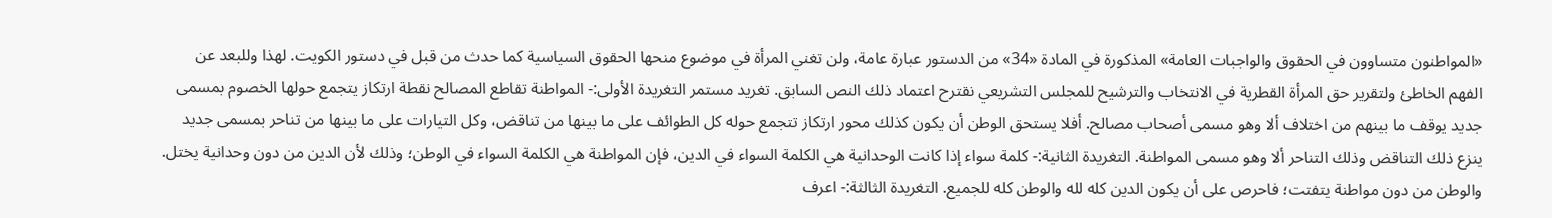«المواطنون متساوون في الحقوق والواجبات العامة» المذكورة في المادة «34» من الدستور عبارة عامة، ولن تغني المرأة في موضوع منحها الحقوق السياسية كما حدث من قبل في دستور الكويت. لهذا وللبعد عن الفهم الخاطئ ولتقرير حق المرأة القطرية في الانتخاب والترشيح للمجلس التشريعي نقترح اعتماد ذلك النص السابق. تغريد مستمر التغريدة الأولى:- المواطنة تقاطع المصالح نقطة ارتكاز يتجمع حولها الخصوم بمسمى جديد يوقف ما بينهم من اختلاف ألا وهو مسمى أصحاب مصالح. أفلا يستحق الوطن أن يكون كذلك محور ارتكاز تتجمع حوله كل الطوائف على ما بينها من تناقض، وكل التيارات على ما بينها من تناحر بمسمى جديد ينزع ذلك التناقض وذلك التناحر ألا وهو مسمى المواطنة. التغريدة الثانية:- كلمة سواء إذا كانت الوحدانية هي الكلمة السواء في الدين، فإن المواطنة هي الكلمة السواء في الوطن؛ وذلك لأن الدين من دون وحدانية يختل. والوطن من دون مواطنة يتفتت؛ فاحرص على أن يكون الدين كله لله والوطن كله للجميع. التغريدة الثالثة:- اعرف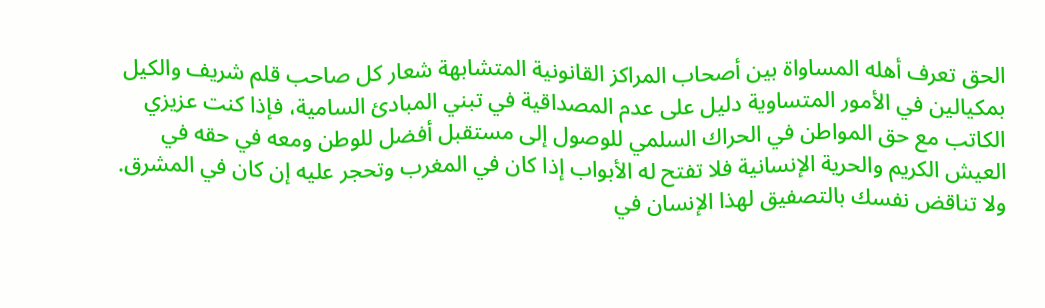الحق تعرف أهله المساواة بين أصحاب المراكز القانونية المتشابهة شعار كل صاحب قلم شريف والكيل بمكيالين في الأمور المتساوية دليل على عدم المصداقية في تبني المبادئ السامية، فإذا كنت عزيزي الكاتب مع حق المواطن في الحراك السلمي للوصول إلى مستقبل أفضل للوطن ومعه في حقه في العيش الكريم والحرية الإنسانية فلا تفتح له الأبواب إذا كان في المغرب وتحجر عليه إن كان في المشرق. ولا تناقض نفسك بالتصفيق لهذا الإنسان في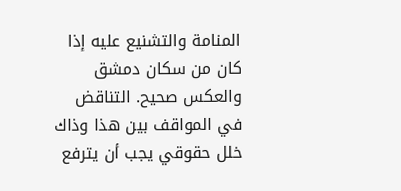المنامة والتشنيع عليه إذا كان من سكان دمشق والعكس صحيح. التناقض في المواقف بين هذا وذاك خلل حقوقي يجب أن يترفع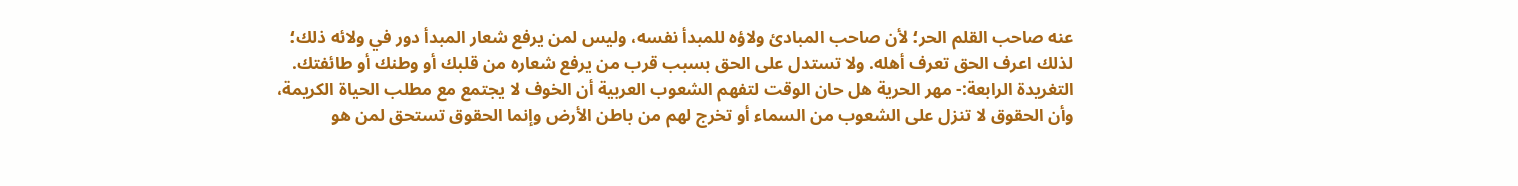عنه صاحب القلم الحر؛ لأن صاحب المبادئ ولاؤه للمبدأ نفسه، وليس لمن يرفع شعار المبدأ دور في ولائه ذلك؛ لذلك اعرف الحق تعرف أهله. ولا تستدل على الحق بسبب قرب من يرفع شعاره من قلبك أو وطنك أو طائفتك. التغريدة الرابعة:- مهر الحرية هل حان الوقت لتفهم الشعوب العربية أن الخوف لا يجتمع مع مطلب الحياة الكريمة، وأن الحقوق لا تنزل على الشعوب من السماء أو تخرج لهم من باطن الأرض وإنما الحقوق تستحق لمن هو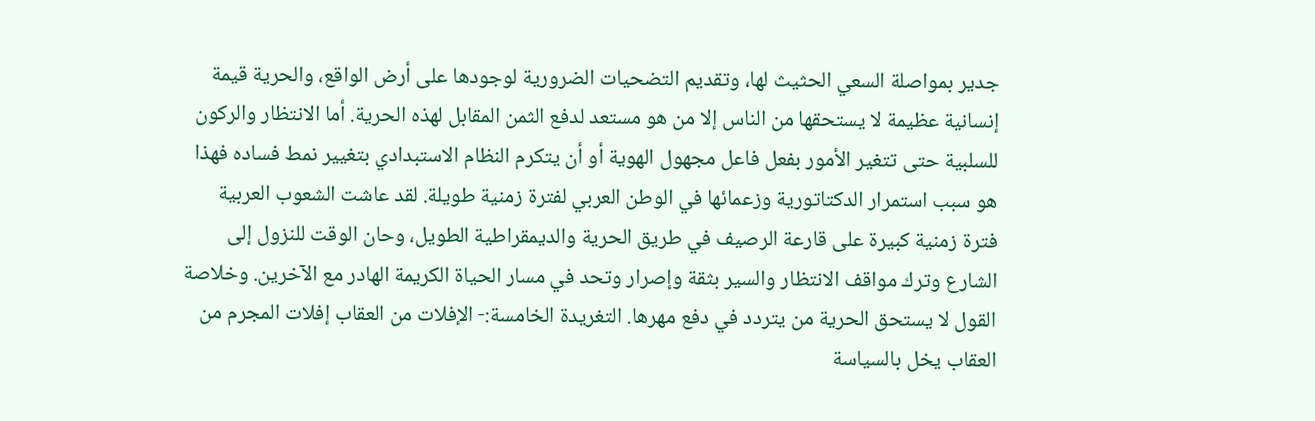جدير بمواصلة السعي الحثيث لها، وتقديم التضحيات الضرورية لوجودها على أرض الواقع، والحرية قيمة إنسانية عظيمة لا يستحقها من الناس إلا من هو مستعد لدفع الثمن المقابل لهذه الحرية. أما الانتظار والركون للسلبية حتى تتغير الأمور بفعل فاعل مجهول الهوية أو أن يتكرم النظام الاستبدادي بتغيير نمط فساده فهذا هو سبب استمرار الدكتاتورية وزعمائها في الوطن العربي لفترة زمنية طويلة. لقد عاشت الشعوب العربية فترة زمنية كبيرة على قارعة الرصيف في طريق الحرية والديمقراطية الطويل، وحان الوقت للنزول إلى الشارع وترك مواقف الانتظار والسير بثقة وإصرار وتحد في مسار الحياة الكريمة الهادر مع الآخرين. وخلاصة القول لا يستحق الحرية من يتردد في دفع مهرها. التغريدة الخامسة:- الإفلات من العقاب إفلات المجرم من العقاب يخل بالسياسة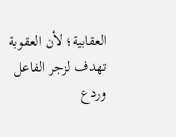العقابية؛ لأن العقوبة تهدف لزجر الفاعل وردع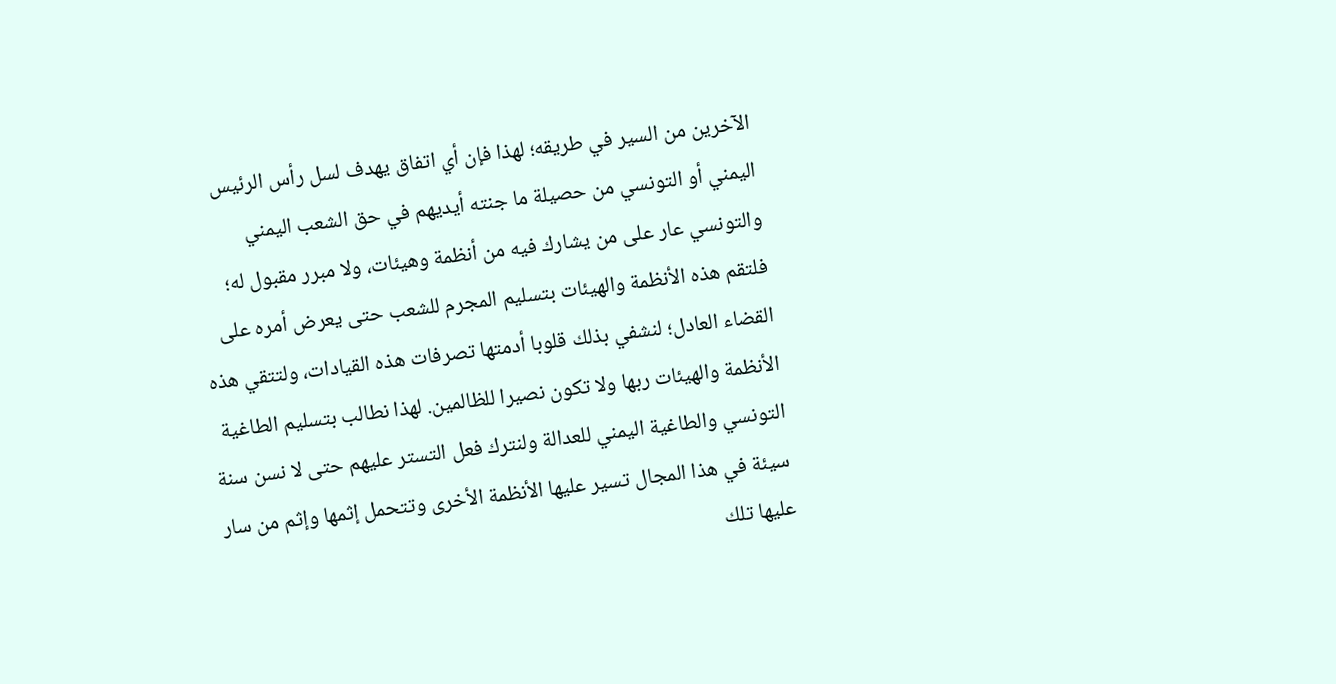الآخرين من السير في طريقه؛ لهذا فإن أي اتفاق يهدف لسل رأس الرئيس اليمني أو التونسي من حصيلة ما جنته أيديهم في حق الشعب اليمني والتونسي عار على من يشارك فيه من أنظمة وهيئات، ولا مبرر مقبول له؛ فلتقم هذه الأنظمة والهيئات بتسليم المجرم للشعب حتى يعرض أمره على القضاء العادل؛ لنشفي بذلك قلوبا أدمتها تصرفات هذه القيادات، ولتتقي هذه الأنظمة والهيئات ربها ولا تكون نصيرا للظالمين. لهذا نطالب بتسليم الطاغية التونسي والطاغية اليمني للعدالة ولنترك فعل التستر عليهم حتى لا نسن سنة سيئة في هذا المجال تسير عليها الأنظمة الأخرى وتتحمل إثمها وإثم من سار عليها تلك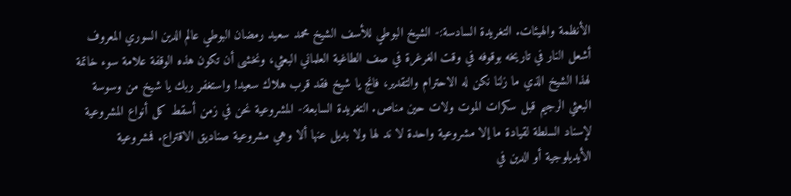الأنظمة والهيئات. التغريدة السادسة:- الشيخ البوطي للأسف الشيخ محمد سعيد رمضان البوطي عالم الدين السوري المعروف أشعل النار في تاريخه بوقوفه في وقت الغرغرة في صف الطاغية العلماني البعثي، ونخشى أن تكون هذه الوقفة علامة سوء خاتمة لهذا الشيخ الذي ما زلنا نكن له الاحترام والتقدير، فانج يا شيخ فقد قرب هلاك سعيد! واستغفر ربك يا شيخ من وسوسة البعثي الرجيم قبل سكرات الموت ولات حين مناص. التغريدة السابعة:- المشروعية نحن في زمن أسقط كل أنواع المشروعية لإسناد السلطة لقيادة ما إلا مشروعية واحدة لا ند لها ولا بديل عنها ألا وهي مشروعية صناديق الاقتراع. فمشروعية الأيديلوجية أو الدين في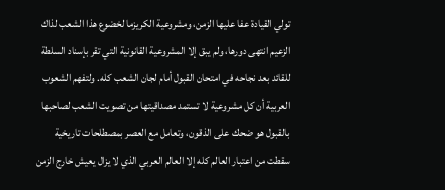تولي القيادة عفا عليها الزمن، ومشروعية الكريزما لخضوع هذا الشعب لذاك الزعيم انتهى دورها، ولم يبق إلا المشروعية القانونية التي تقر بإسناد السلطة للقائد بعد نجاحه في امتحان القبول أمام لجان الشعب كله. ولتفهم الشعوب العربية أن كل مشروعية لا تستمد مصداقيتها من تصويت الشعب لصاحبها بالقبول هو ضحك على الذقون، وتعامل مع العصر بمصطلحات تاريخية سقطت من اعتبار العالم كله إلا العالم العربي الذي لا يزال يعيش خارج الزمن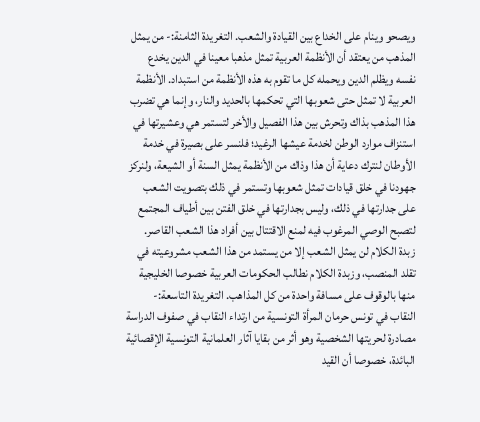ويصحو وينام على الخداع بين القيادة والشعب. التغريدة الثامنة:- من يمثل المذهب من يعتقد أن الأنظمة العربية تمثل مذهبا معينا في الدين يخدع نفسه ويظلم الدين ويحمله كل ما تقوم به هذه الأنظمة من استبداد. الأنظمة العربية لا تمثل حتى شعوبها التي تحكمها بالحديد والنار، وإنما هي تضرب هذا المذهب بذاك وتحرش بين هذا الفصيل والأخر لتستمر هي وعشيرتها في استنزاف موارد الوطن لخدمة عيشها الرغيد؛ فلنسر على بصيرة في خدمة الأوطان لنترك دعاية أن هذا وذاك من الأنظمة يمثل السنة أو الشيعة، ولنركز جهودنا في خلق قيادات تمثل شعوبها وتستمر في ذلك بتصويت الشعب على جدارتها في ذلك، وليس بجدارتها في خلق الفتن بين أطياف المجتمع لتصبح الوصي المرغوب فيه لمنع الاقتتال بين أفراد هذا الشعب القاصر. زبدة الكلام لن يمثل الشعب إلا من يستمد من هذا الشعب مشروعيته في تقلد المنصب، وزبدة الكلام نطالب الحكومات العربية خصوصا الخليجية منها بالوقوف على مسافة واحدة من كل المذاهب. التغريدة التاسعة:- النقاب في تونس حرمان المرأة التونسية من ارتداء النقاب في صفوف الدراسة مصادرة لحريتها الشخصية وهو أثر من بقايا آثار العلمانية التونسية الإقصائية البائدة، خصوصا أن القيد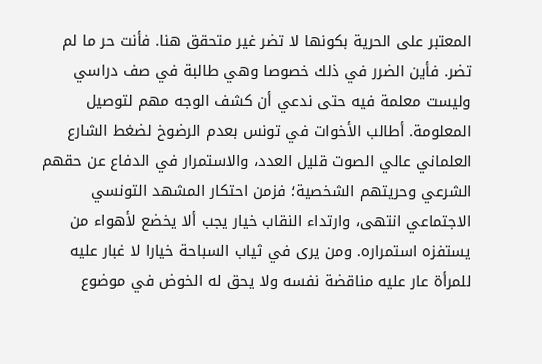المعتبر على الحرية بكونها لا تضر غير متحقق هنا. فأنت حر ما لم تضر. فأين الضرر في ذلك خصوصا وهي طالبة في صف دراسي وليست معلمة فيه حتى ندعي أن كشف الوجه مهم لتوصيل المعلومة. أطالب الأخوات في تونس بعدم الرضوخ لضغط الشارع العلماني عالي الصوت قليل العدد، والاستمرار في الدفاع عن حقهم الشرعي وحريتهم الشخصية؛ فزمن احتكار المشهد التونسي الاجتماعي انتهى، وارتداء النقاب خيار يجب ألا يخضع لأهواء من يستفزه استمراره. ومن يرى في ثياب السباحة خيارا لا غبار عليه للمرأة عار عليه مناقضة نفسه ولا يحق له الخوض في موضوع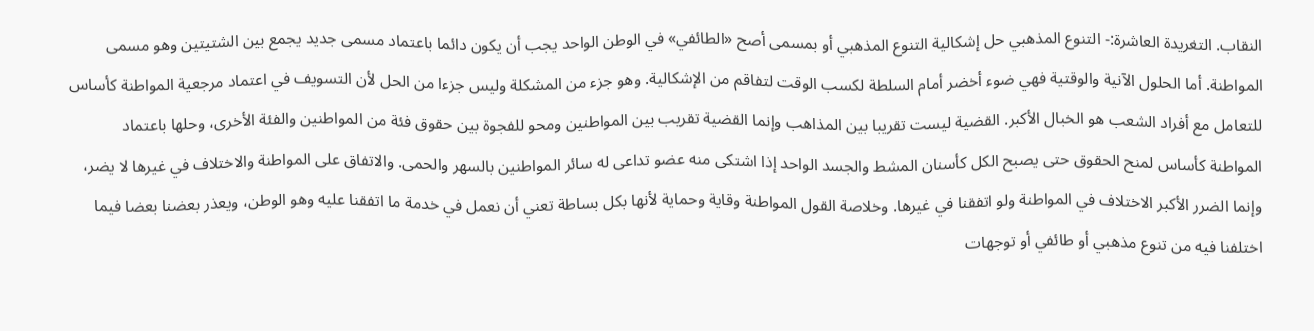النقاب. التغريدة العاشرة:- التنوع المذهبي حل إشكالية التنوع المذهبي أو بمسمى أصح «الطائفي» في الوطن الواحد يجب أن يكون دائما باعتماد مسمى جديد يجمع بين الشتيتين وهو مسمى المواطنة. أما الحلول الآنية والوقتية فهي ضوء أخضر أمام السلطة لكسب الوقت لتفاقم من الإشكالية. وهو جزء من المشكلة وليس جزءا من الحل لأن التسويف في اعتماد مرجعية المواطنة كأساس للتعامل مع أفراد الشعب هو الخبال الأكبر. القضية ليست تقريبا بين المذاهب وإنما القضية تقريب بين المواطنين ومحو للفجوة بين حقوق فئة من المواطنين والفئة الأخرى، وحلها باعتماد المواطنة كأساس لمنح الحقوق حتى يصبح الكل كأسنان المشط والجسد الواحد إذا اشتكى منه عضو تداعى له سائر المواطنين بالسهر والحمى. والاتفاق على المواطنة والاختلاف في غيرها لا يضر، وإنما الضرر الأكبر الاختلاف في المواطنة ولو اتفقنا في غيرها. وخلاصة القول المواطنة وقاية وحماية لأنها بكل بساطة تعني أن نعمل في خدمة ما اتفقنا عليه وهو الوطن، ويعذر بعضنا بعضا فيما اختلفنا فيه من تنوع مذهبي أو طائفي أو توجهات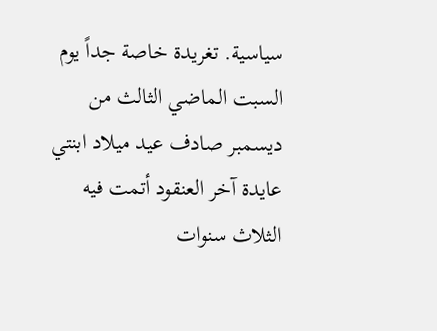سياسية. تغريدة خاصة جداً يوم السبت الماضي الثالث من ديسمبر صادف عيد ميلاد ابنتي عايدة آخر العنقود أتمت فيه الثلاث سنوات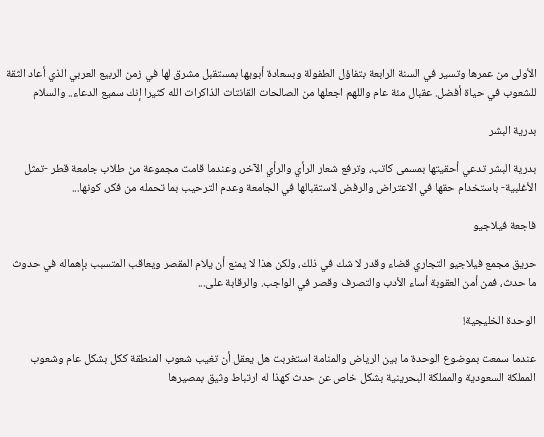الأولى من عمرها وتسير في السنة الرابعة بتفاؤل الطفولة وبسعادة أبويها بمستقبل مشرق لها في زمن الربيع العربي الذي أعاد الثقة للشعوب في حياة أفضل. عقبال مئة عام واللهم اجعلها من الصالحات القانتات الذاكرات الله كثيرا إنك سميع الدعاء.. والسلام

بدرية البشر

بدرية البشر تدعي أحقيتها بمسمى كاتب، وترفع شعار الرأي والرأي الآخر، وعندما قامت مجموعة من طلاب جامعة قطر -تمثل الأغلبية- باستخدام حقها في الاعتراض والرفض لاستقبالها في الجامعة وعدم الترحيب بما تحمله من فكر، كونها...

فاجعة فيلاجيو

حريق مجمع فيلاجيو التجاري قضاء وقدر لا شك في ذلك، ولكن هذا لا يمنع أن يلام المقصر ويعاقب المتسبب بإهماله في حدوث ما حدث، فمن أمن العقوبة أساء الأدب والتصرف وقصر في الواجب. والرقابة على...

الوحدة الخليجية!

عندما سمعت بموضوع الوحدة ما بين الرياض والمنامة استغربت هل يعقل أن تغيب شعوب المنطقة ككل بشكل عام وشعوب المملكة السعودية والمملكة البحرينية بشكل خاص عن حدث كهذا له ارتباط وثيق بمصيرها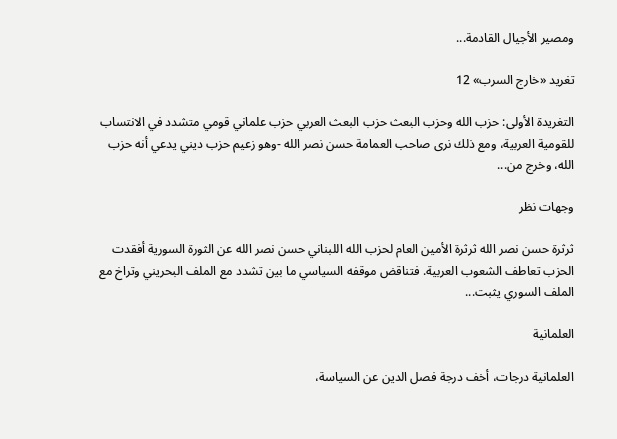ومصير الأجيال القادمة...

تغريد «خارج السرب» 12

التغريدة الأولى: حزب الله وحزب البعث حزب البعث العربي حزب علماني قومي متشدد في الانتساب للقومية العربية، ومع ذلك نرى صاحب العمامة حسن نصر الله -وهو زعيم حزب ديني يدعي أنه حزب الله، وخرج من...

وجهات نظر

ثرثرة حسن نصر الله ثرثرة الأمين العام لحزب الله اللبناني حسن نصر الله عن الثورة السورية أفقدت الحزب تعاطف الشعوب العربية. فتناقض موقفه السياسي ما بين تشدد مع الملف البحريني وتراخ مع الملف السوري يثبت...

العلمانية

العلمانية درجات، أخف درجة فصل الدين عن السياسة،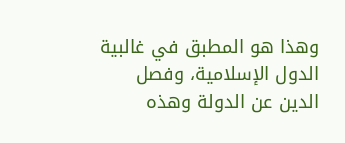وهذا هو المطبق في غالبية الدول الإسلامية، وفصل الدين عن الدولة وهذه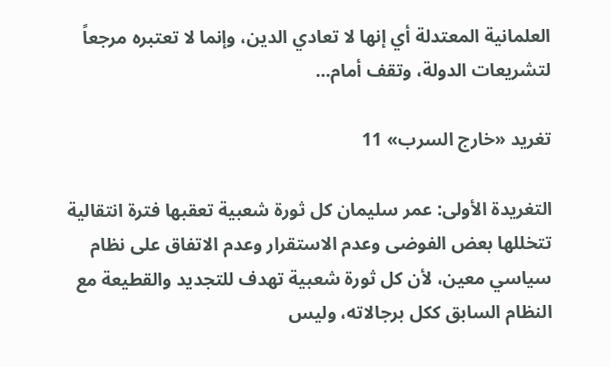العلمانية المعتدلة أي إنها لا تعادي الدين، وإنما لا تعتبره مرجعاً لتشريعات الدولة، وتقف أمام...

تغريد «خارج السرب» 11

التغريدة الأولى: عمر سليمان كل ثورة شعبية تعقبها فترة انتقالية تتخللها بعض الفوضى وعدم الاستقرار وعدم الاتفاق على نظام سياسي معين، لأن كل ثورة شعبية تهدف للتجديد والقطيعة مع النظام السابق ككل برجالاته، وليس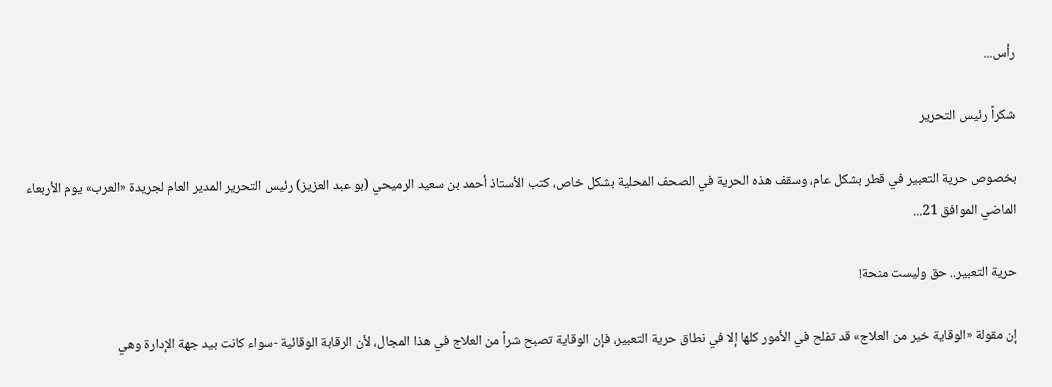رأس...

شكراً رئيس التحرير

بخصوص حرية التعبير في قطر بشكل عام، وسقف هذه الحرية في الصحف المحلية بشكل خاص، كتب الأستاذ أحمد بن سعيد الرميحي (بو عبد العزيز) رئيس التحرير المدير العام لجريدة «العرب» يوم الأربعاء الماضي الموافق 21...

حرية التعبير.. حق وليست منحة!

إن مقولة «الوقاية خير من العلاج» قد تفلح في الأمور كلها إلا في نطاق حرية التعبير، فإن الوقاية تصبح شراً من العلاج في هذا المجال، لأن الرقابة الوقائية -سواء كانت بيد جهة الإدارة وهي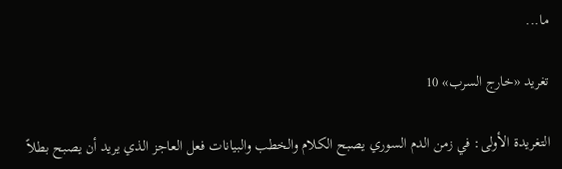ما...

تغريد «خارج السرب» 10

التغريدة الأولى: في زمن الدم السوري يصبح الكلام والخطب والبيانات فعل العاجز الذي يريد أن يصبح بطلاً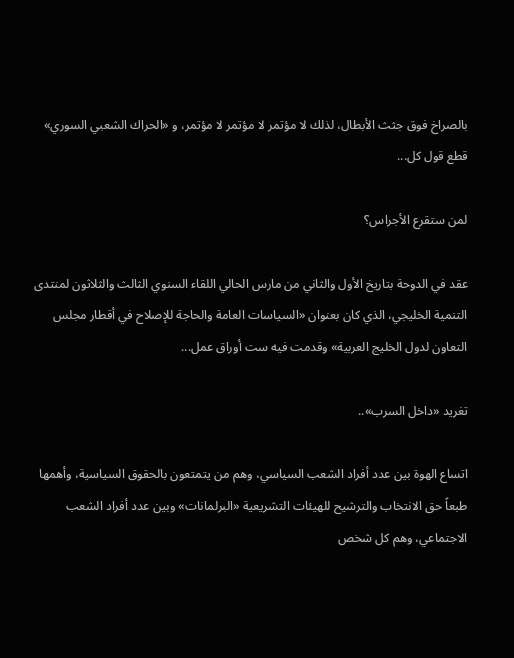بالصراخ فوق جثث الأبطال، لذلك لا مؤتمر لا مؤتمر لا مؤتمر، و «الحراك الشعبي السوري» قطع قول كل...

لمن ستقرع الأجراس؟

عقد في الدوحة بتاريخ الأول والثاني من مارس الحالي اللقاء السنوي الثالث والثلاثون لمنتدى التنمية الخليجي، الذي كان بعنوان «السياسات العامة والحاجة للإصلاح في أقطار مجلس التعاون لدول الخليج العربية» وقدمت فيه ست أوراق عمل...

تغريد «داخل السرب»..

اتساع الهوة بين عدد أفراد الشعب السياسي، وهم من يتمتعون بالحقوق السياسية، وأهمها طبعاً حق الانتخاب والترشيح للهيئات التشريعية «البرلمانات» وبين عدد أفراد الشعب الاجتماعي، وهم كل شخص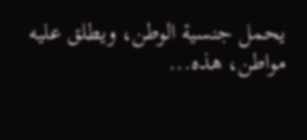يحمل جنسية الوطن، ويطلق عليه مواطن، هذه...